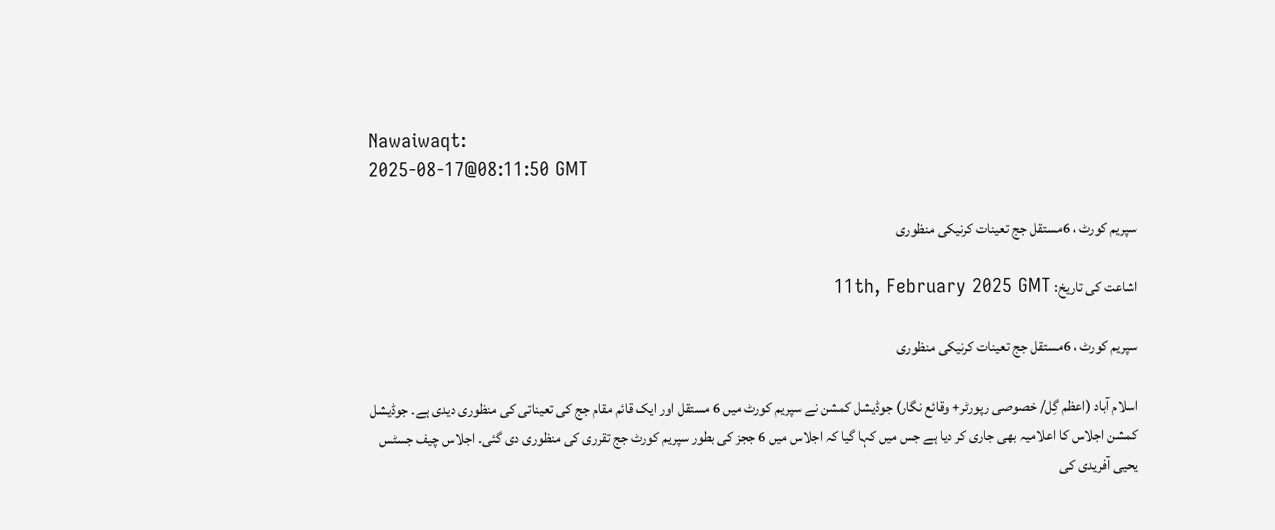Nawaiwaqt:
2025-08-17@08:11:50 GMT

سپریم کورٹ ، 6مستقل جج تعینات کرنیکی منظوری

اشاعت کی تاریخ: 11th, February 2025 GMT

سپریم کورٹ ، 6مستقل جج تعینات کرنیکی منظوری

اسلام آباد (اعظم گِل/ خصوصی رپورٹر+ وقائع نگار) جوڈیشل کمشن نے سپریم کورٹ میں 6 مستقل اور ایک قائم مقام جج کی تعیناتی کی منظوری دیدی ہے۔ جوڈیشل کمشن اجلاس کا اعلامیہ بھی جاری کر دیا ہے جس میں کہا گیا کہ اجلاس میں 6 ججز کی بطور سپریم کورٹ جج تقرری کی منظوری دی گئی۔ اجلاس چیف جسٹس یحیی آفریدی کی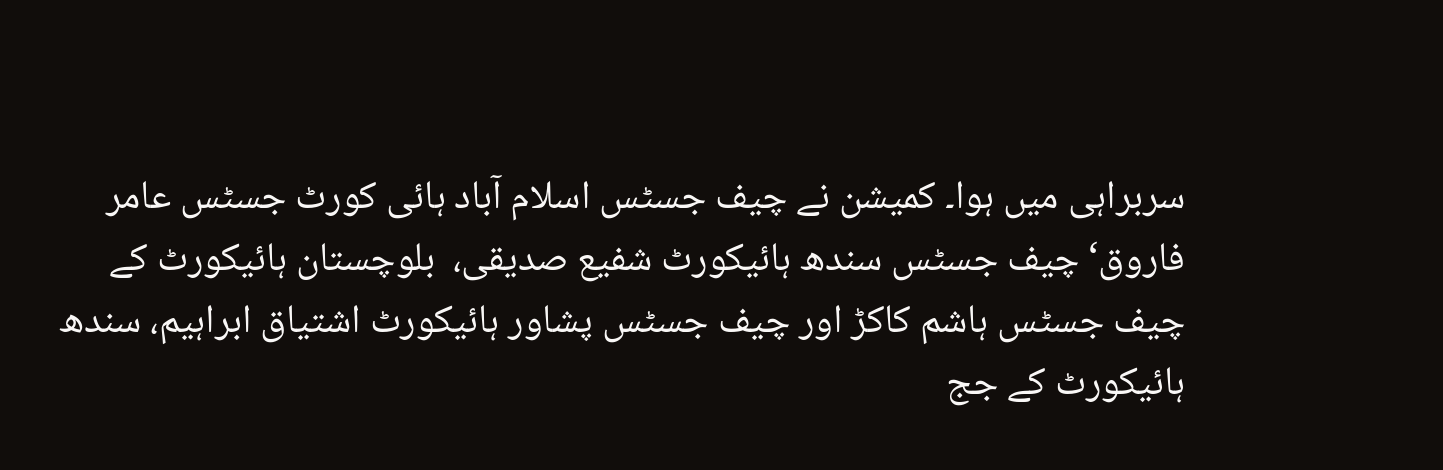سربراہی میں ہوا۔ کمیشن نے چیف جسٹس اسلام آباد ہائی کورٹ جسٹس عامر فاروق‘ چیف جسٹس سندھ ہائیکورٹ شفیع صدیقی،  بلوچستان ہائیکورٹ کے چیف جسٹس ہاشم کاکڑ اور چیف جسٹس پشاور ہائیکورٹ اشتیاق ابراہیم، سندھ ہائیکورٹ کے جج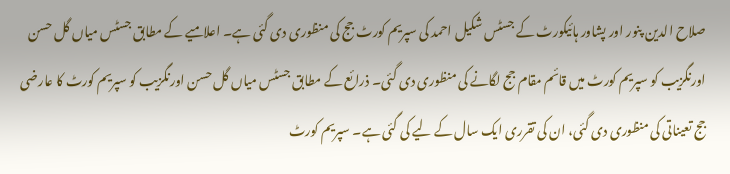صلاح الدین پنور اور پشاور ہائیکورٹ کے جسٹس شکیل احمد کی سپریم کورٹ جج کی منظوری دی گئی ہے۔ اعلامیے کے مطابق جسٹس میاں گل حسن اورنگزیب کو سپریم کورٹ میں قائم مقام جج لگانے کی منظوری دی گئی۔ ذرائع کے مطابق جسٹس میاں گل حسن اورنگزیب کو سپریم کورٹ کا عارضی جج تعیناتی کی منظوری دی گئی، ان کی تقرری ایک سال کے لیے کی گئی ہے۔ سپریم کورٹ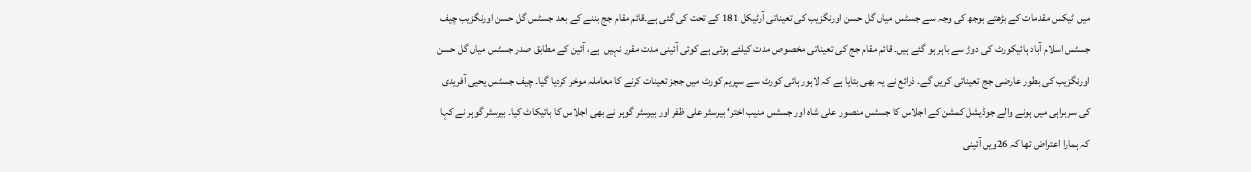میں ٹیکس مقدمات کے بڑھتے بوجھ کی وجہ سے جسٹس میاں گل حسن اورنگزیب کی تعیناتی آرٹیکل 181 کے تحت کی گئی ہے۔قائم مقام جج بننے کے بعد جسٹس گل حسن اورنگزیب چیف جسٹس اسلام آباد ہائیکورٹ کی دوڑ سے باہر ہو گئے ہیں۔ قائم مقام جج کی تعیناتی مخصوص مدت کیلئے ہوتی ہے کوئی آئینی مدت مقرر نہیں  ہے، آئین کے مطابق صدر جسٹس میاں گل حسن اورنگزیب کی بطور عارضی جج تعیناتی کریں گے۔ ذرائع نے یہ بھی بتایا ہے کہ لاہور ہائی کورٹ سے سپریم کورٹ میں ججز تعینات کرنے کا معاملہ موخر کردیا گیا۔ چیف جسٹس یحیی آفریدی کی سربراہی میں ہونے والے جوڈیشل کمشن کے اجلاس کا جسٹس منصور علی شاہ اور جسٹس منیب اختر‘ بیرسٹر علی ظفر اور بیرسٹر گوہر نے بھی اجلاس کا بائیکاٹ کیا۔ بیرسٹر گوہر نے کہا کہ ہمارا اعتراض تھا کہ 26ویں آئینی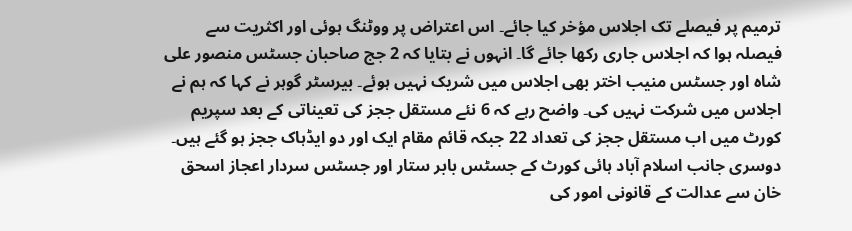ترمیم پر فیصلے تک اجلاس مؤخر کیا جائے۔ اس اعتراض پر ووٹنگ ہوئی اور اکثریت سے فیصلہ ہوا کہ اجلاس جاری رکھا جائے گا۔ انہوں نے بتایا کہ 2 جج صاحبان جسٹس منصور علی شاہ اور جسٹس منیب اختر بھی اجلاس میں شریک نہیں ہوئے۔ بیرسٹر گوہر نے کہا کہ ہم نے اجلاس میں شرکت نہیں کی۔ واضح رہے کہ 6 نئے مستقل ججز کی تعیناتی کے بعد سپریم کورٹ میں اب مستقل ججز کی تعداد 22 جبکہ قائم مقام ایک اور دو ایڈہاک ججز ہو گئے ہیں۔ دوسری جانب اسلام آباد ہائی کورٹ کے جسٹس بابر ستار اور جسٹس سردار اعجاز اسحق خان سے عدالت کے قانونی امور کی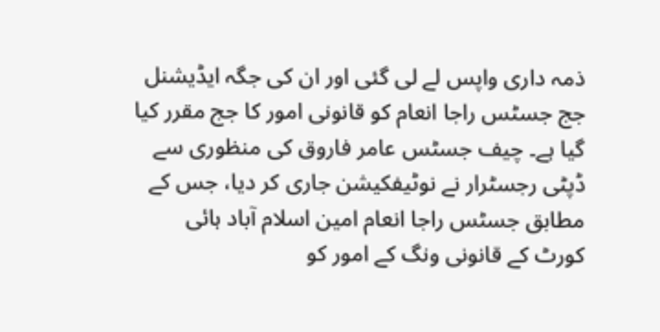ذمہ داری واپس لے لی گئی اور ان کی جگہ ایڈیشنل جج جسٹس راجا انعام کو قانونی امور کا جج مقرر کیا گیا ہے۔ چیف جسٹس عامر فاروق کی منظوری سے ڈپٹی رجسٹرار نے نوٹیفکیشن جاری کر دیا، جس کے مطابق جسٹس راجا انعام امین اسلام آباد ہائی کورٹ کے قانونی ونگ کے امور کو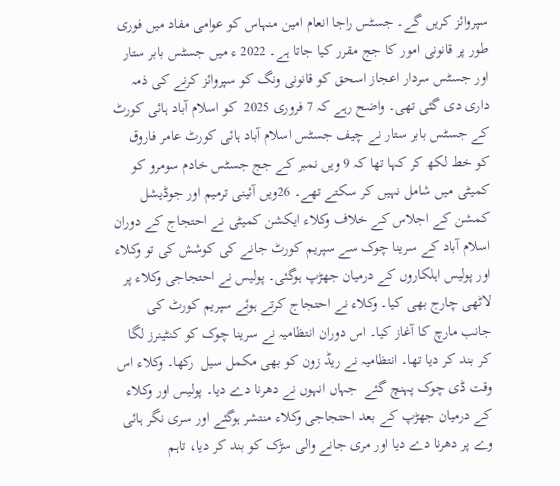سپروائز کریں گے۔ جسٹس راجا انعام امین منہاس کو عوامی مفاد میں فوری طور پر قانونی امور کا جج مقرر کیا جاتا ہے۔ 2022 ء میں جسٹس بابر ستار اور جسٹس سردار اعجاز اسحق کو قانونی ونگ کو سپروائز کرنے کی ذمہ داری دی گئی تھی۔ واضح رہے کہ 7 فروری 2025  کو اسلام آباد ہائی کورٹ کے جسٹس بابر ستار نے چیف جسٹس اسلام آباد ہائی کورٹ عامر فاروق کو خط لکھ کر کہا تھا کہ 9 ویں نمبر کے جج جسٹس خادم سومرو کو کمیٹی میں شامل نہیں کر سکتے تھے۔ 26ویں آئینی ترمیم اور جوڈیشل کمشن کے اجلاس کے خلاف وکلاء ایکشن کمیٹی نے احتجاج کے دوران اسلام آباد کے سرینا چوک سے سپریم کورٹ جانے کی کوشش کی تو وکلاء اور پولیس اہلکاروں کے درمیان جھڑپ ہوگئی۔ پولیس نے احتجاجی وکلاء پر لاٹھی چارج بھی کیا۔ وکلاء نے احتجاج کرتے ہوئے سپریم کورٹ کی جانب مارچ کا آغاز کیا۔ اس دوران انتظامیہ نے سرینا چوک کو کنٹینرز لگا کر بند کر دیا تھا۔ انتظامیہ نے ریڈ زون کو بھی مکمل سیل  رکھا۔ وکلاء اس وقت ڈی چوک پہنچ گئے  جہاں انہوں نے دھرنا دے دیا۔ پولیس اور وکلاء کے درمیان جھڑپ کے بعد احتجاجی وکلاء منتشر ہوگئے اور سری نگر ہائی وے پر دھرنا دے دیا اور مری جانے والی سڑک کو بند کر دیا، تاہم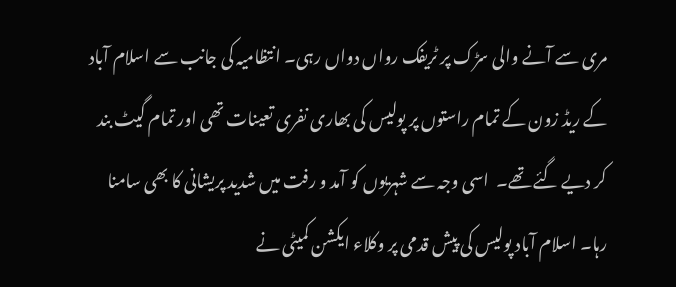مری سے آنے والی سڑک پر ٹریفک رواں دواں رہی۔ انتظامیہ کی جانب سے اسلام آباد کے ریڈ زون کے تمام راستوں پر پولیس کی بھاری نفری تعینات تھی اور تمام گیٹ بند کر دیے گئے تھے۔  اسی وجہ سے شہریوں کو آمد و رفت میں شدید پریشانی کا بھی سامنا رہا۔ اسلام آباد پولیس کی پیش قدمی پر وکلاء ایکشن کمیٹی نے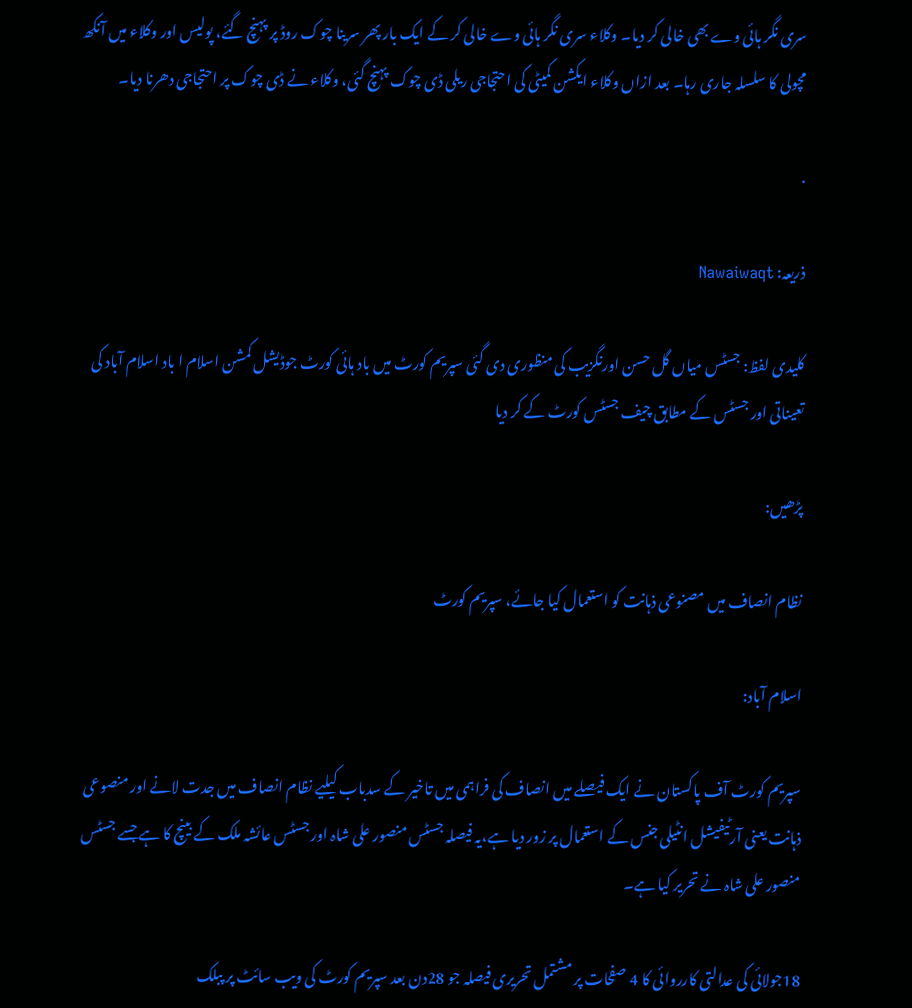سری نگر ہائی وے بھی خالی کر دیا۔ وکلاء سری نگر ہائی وے خالی کر کے ایک بار پھر سرینا چوک روڈ پر پہنچ گئے، پولیس اور وکلاء میں آنکھ مچولی کا سلسلہ جاری رہا۔ بعد ازاں وکلاء ایکشن کمیٹی کی احتجاجی ریلی ڈی چوک پہنچ گئی، وکلاء نے ڈی چوک پر احتجاجی دھرنا دیا۔

.

ذریعہ: Nawaiwaqt

کلیدی لفظ: جسٹس میاں گل حسن اورنگزیب کی منظوری دی گئی سپریم کورٹ میں باد ہائی کورٹ جوڈیشل کمشن اسلام ا باد اسلام آباد کی تعیناتی اور جسٹس کے مطابق چیف جسٹس کورٹ کے کر دیا

پڑھیں:

نظام انصاف میں مصنوعی ذہانت کو استعمال کیا جائے، سپریم کورٹ

اسلام آباد:

سپریم کورٹ آف پاکستان نے ایک فیصلے میں انصاف کی فراہمی میں تاخیر کے سدباب کیلیے نظام انصاف میں جدت لانے اور منصوعی ذہانت یعنی آرٹیفیشل انٹیلی جنس کے استعمال پر زور دیا ہے،یہ فیصلہ جسٹس منصور علی شاہ اور جسٹس عائشہ ملک کے بینچ کا ہے جسے جسٹس منصور علی شاہ نے تحریر کیا ہے۔

18جولائی کی عدالتی کارروائی کا 4 صفحات پر مشتمل تحریری فیصلہ جو 28دن بعد سپریم کورٹ کی ویب سائٹ پر پبلک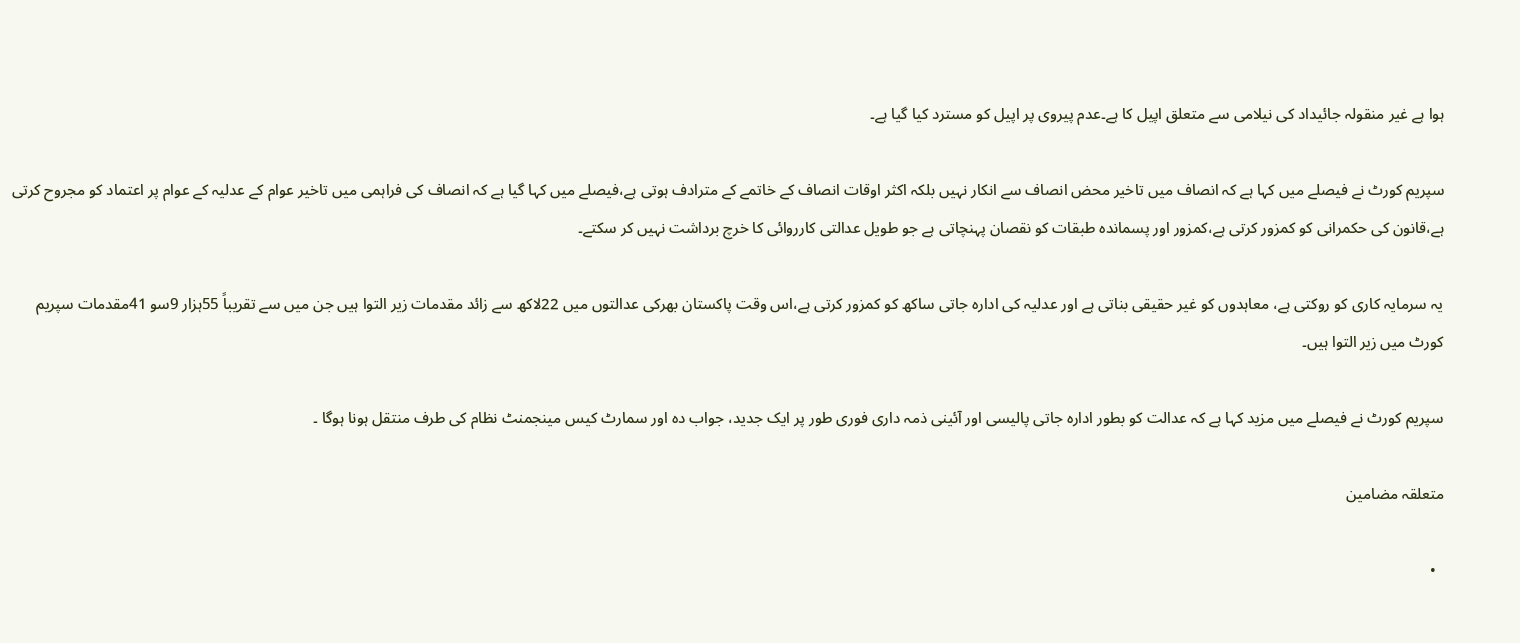ہوا ہے غیر منقولہ جائیداد کی نیلامی سے متعلق اپیل کا ہے۔عدم پیروی پر اپیل کو مسترد کیا گیا ہے۔

سپریم کورٹ نے فیصلے میں کہا ہے کہ انصاف میں تاخیر محض انصاف سے انکار نہیں بلکہ اکثر اوقات انصاف کے خاتمے کے مترادف ہوتی ہے،فیصلے میں کہا گیا ہے کہ انصاف کی فراہمی میں تاخیر عوام کے عدلیہ کے عوام پر اعتماد کو مجروح کرتی ہے،قانون کی حکمرانی کو کمزور کرتی ہے،کمزور اور پسماندہ طبقات کو نقصان پہنچاتی ہے جو طویل عدالتی کارروائی کا خرچ برداشت نہیں کر سکتے۔

یہ سرمایہ کاری کو روکتی ہے، معاہدوں کو غیر حقیقی بناتی ہے اور عدلیہ کی ادارہ جاتی ساکھ کو کمزور کرتی ہے،اس وقت پاکستان بھرکی عدالتوں میں 22لاکھ سے زائد مقدمات زیر التوا ہیں جن میں سے تقریباً 55ہزار 9سو 41مقدمات سپریم کورٹ میں زیر التوا ہیں۔

سپریم کورٹ نے فیصلے میں مزید کہا ہے کہ عدالت کو بطور ادارہ جاتی پالیسی اور آئینی ذمہ داری فوری طور پر ایک جدید، جواب دہ اور سمارٹ کیس مینجمنٹ نظام کی طرف منتقل ہونا ہوگا ۔

متعلقہ مضامین

  •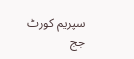سپریم کورٹ جج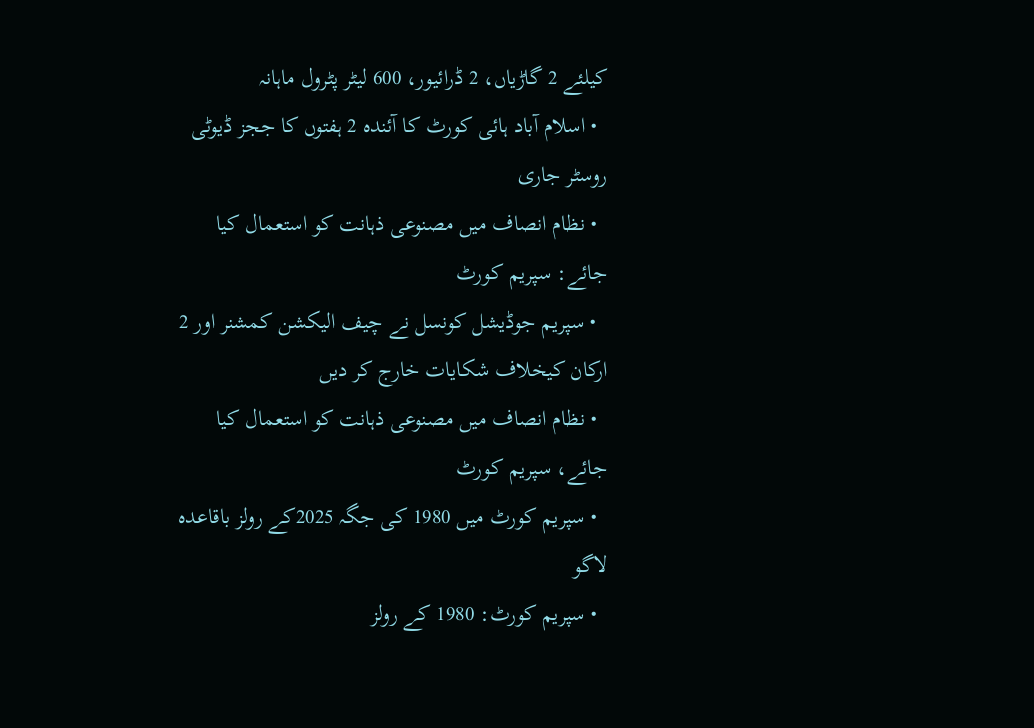کیلئے 2 گاڑیاں، 2 ڈرائیور، 600 لیٹر پٹرول ماہانہ
  • اسلام آباد ہائی کورٹ کا آئندہ 2 ہفتوں کا ججز ڈیوٹی روسٹر جاری
  • نظام انصاف میں مصنوعی ذہانت کو استعمال کیا جائے: سپریم کورٹ
  • سپریم جوڈیشل کونسل نے چیف الیکشن کمشنر اور 2 ارکان کیخلاف شکایات خارج کر دیں
  • نظام انصاف میں مصنوعی ذہانت کو استعمال کیا جائے، سپریم کورٹ
  • سپریم کورٹ میں 1980 کی جگہ 2025کے رولز باقاعدہ لاگو
  • سپریم کورٹ: 1980 کے رولز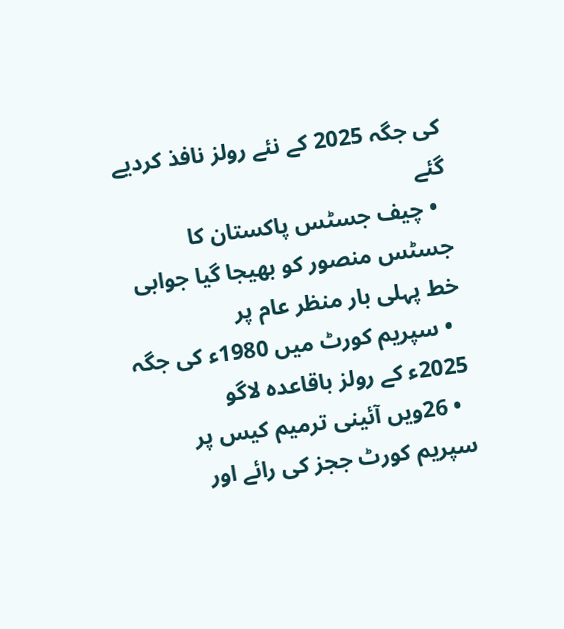کی جگہ 2025 کے نئے رولز نافذ کردیے گئے
  • چیف جسٹس پاکستان کا جسٹس منصور کو بھیجا گیا جوابی خط پہلی بار منظر عام پر
  • سپریم کورٹ میں 1980ء کی جگہ 2025ء کے رولز باقاعدہ لاگو
  • 26ویں آئینی ترمیم کیس پر سپریم کورٹ ججز کی رائے اور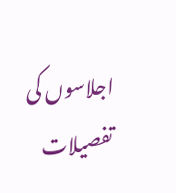اجلاسوں کی تفصیلات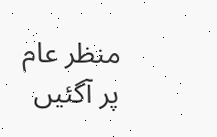منظر عام پر آگئیں